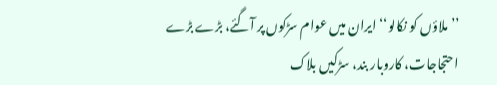’’ملاؤں کو نکالو‘‘ ایران میں عوام سڑکوں پر آگئے، بڑے بڑے احتجاجات، کاروبار بند، سڑکیں بلاک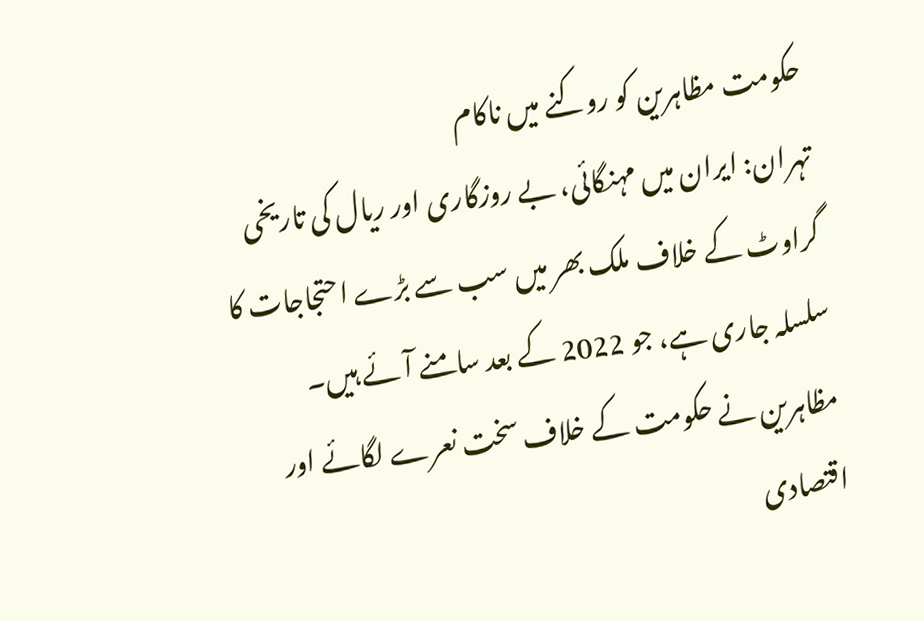حکومت مظاہرین کو روکنے میں ناکام
تہران: ایران میں مہنگائی، بے روزگاری اور ریال کی تاریخی گراوٹ کے خلاف ملک بھر میں سب سے بڑے احتجاجات کا سلسلہ جاری ہے، جو 2022 کے بعد سامنے آئے ہیں۔
مظاہرین نے حکومت کے خلاف سخت نعرے لگائے اور اقتصادی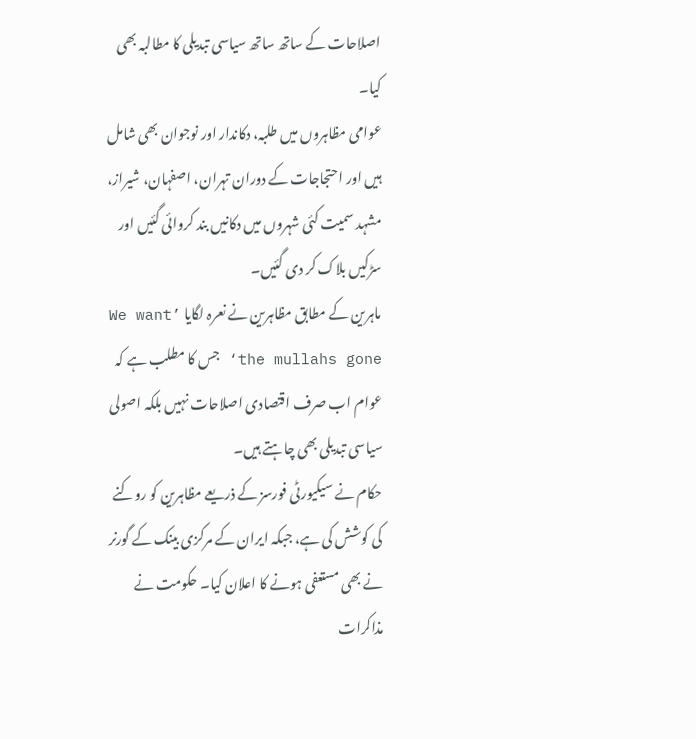اصلاحات کے ساتھ ساتھ سیاسی تبدیلی کا مطالبہ بھی کیا۔
عوامی مظاہروں میں طلبہ، دکاندار اور نوجوان بھی شامل ہیں اور احتجاجات کے دوران تہران، اصفہان، شیراز، مشہد سمیت کئی شہروں میں دکانیں بند کروائی گئیں اور سڑکیں بلاک کر دی گئیں۔
ماہرین کے مطابق مظاہرین نے نعرہ لگایا ’We want the mullahs gone‘ جس کا مطلب ہے کہ عوام اب صرف اقتصادی اصلاحات نہیں بلکہ اصولی سیاسی تبدیلی بھی چاہتے ہیں۔
حکام نے سیکیورٹی فورسز کے ذریعے مظاہرین کو روکنے کی کوشش کی ہے، جبکہ ایران کے مرکزی بینک کے گورنر نے بھی مستعفی ہونے کا اعلان کیا۔ حکومت نے مذاکرات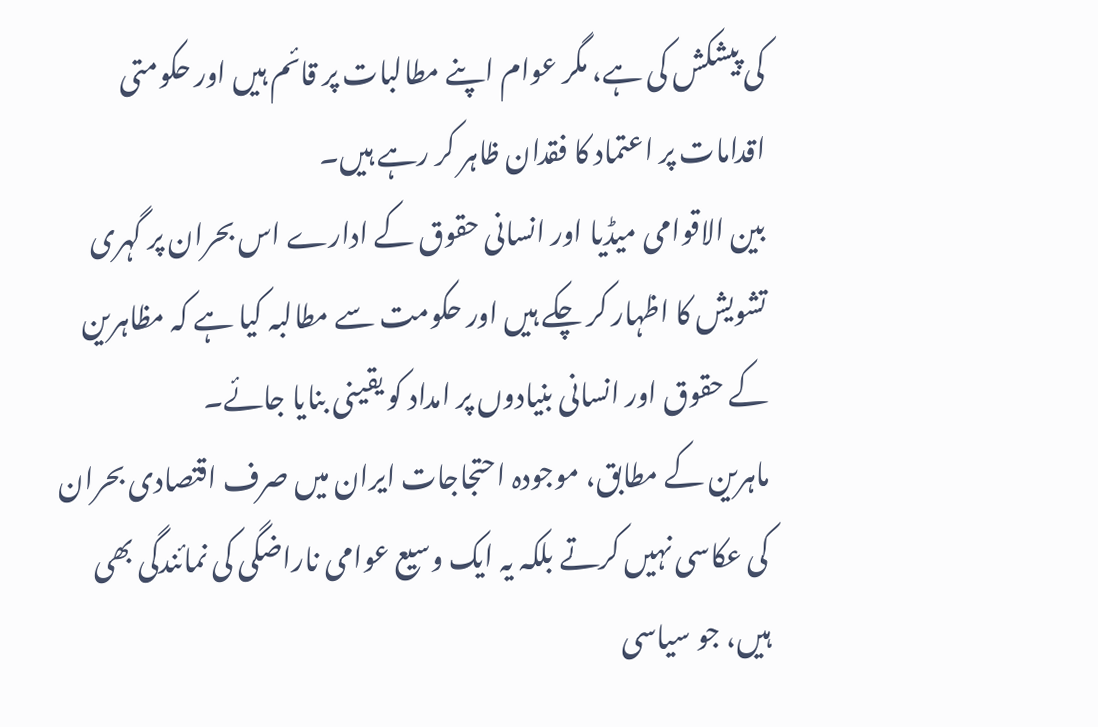کی پیشکش کی ہے، مگر عوام اپنے مطالبات پر قائم ہیں اور حکومتی اقدامات پر اعتماد کا فقدان ظاہر کر رہے ہیں۔
بین الاقوامی میڈیا اور انسانی حقوق کے ادارے اس بحران پر گہری تشویش کا اظہار کر چکے ہیں اور حکومت سے مطالبہ کیا ہے کہ مظاہرین کے حقوق اور انسانی بنیادوں پر امداد کو یقینی بنایا جائے۔
ماہرین کے مطابق، موجودہ احتجاجات ایران میں صرف اقتصادی بحران کی عکاسی نہیں کرتے بلکہ یہ ایک وسیع عوامی ناراضگی کی نمائندگی بھی ہیں، جو سیاسی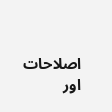اصلاحات اور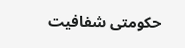حکومتی شفافیت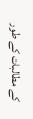کے مطالبات کے طور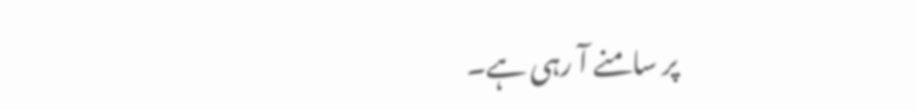پر سامنے آ رہی ہے۔